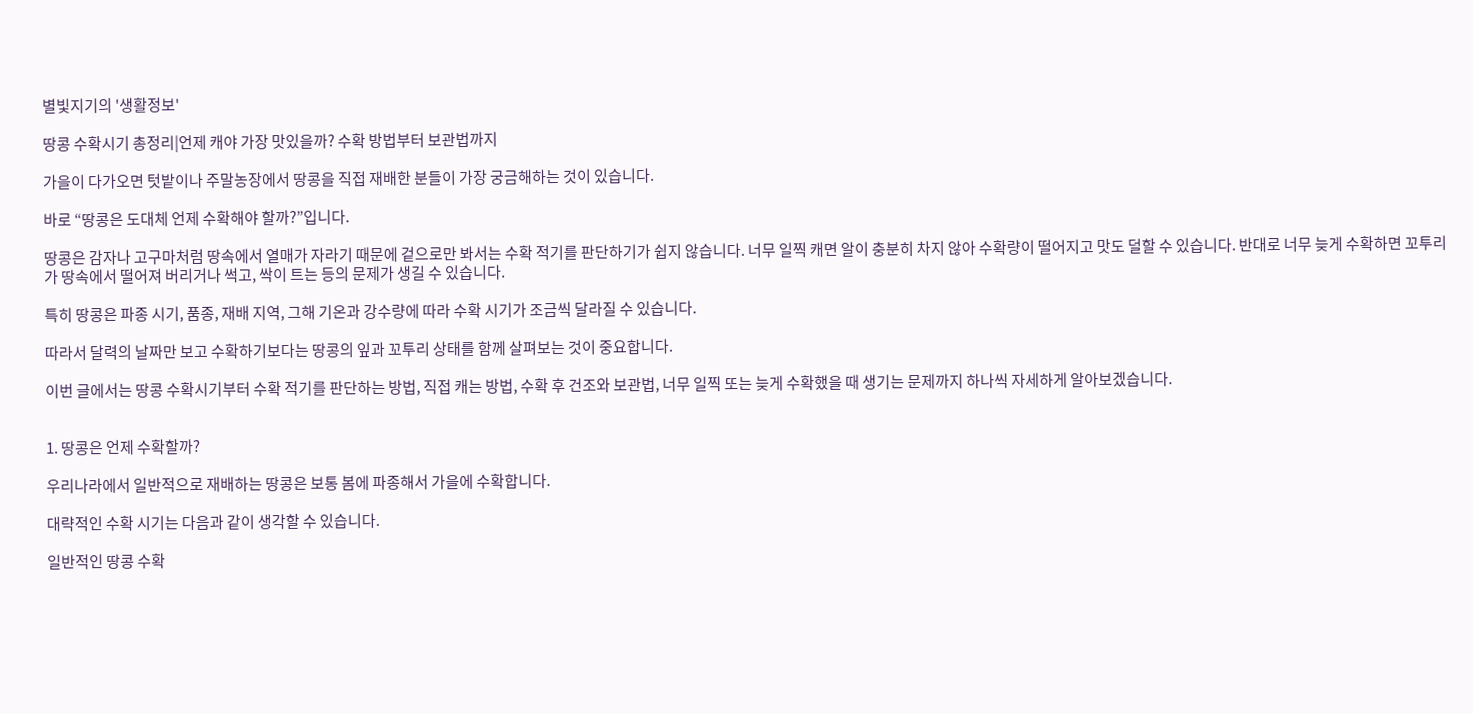별빛지기의 '생활정보'

땅콩 수확시기 총정리|언제 캐야 가장 맛있을까? 수확 방법부터 보관법까지

가을이 다가오면 텃밭이나 주말농장에서 땅콩을 직접 재배한 분들이 가장 궁금해하는 것이 있습니다.

바로 “땅콩은 도대체 언제 수확해야 할까?”입니다.

땅콩은 감자나 고구마처럼 땅속에서 열매가 자라기 때문에 겉으로만 봐서는 수확 적기를 판단하기가 쉽지 않습니다. 너무 일찍 캐면 알이 충분히 차지 않아 수확량이 떨어지고 맛도 덜할 수 있습니다. 반대로 너무 늦게 수확하면 꼬투리가 땅속에서 떨어져 버리거나 썩고, 싹이 트는 등의 문제가 생길 수 있습니다.

특히 땅콩은 파종 시기, 품종, 재배 지역, 그해 기온과 강수량에 따라 수확 시기가 조금씩 달라질 수 있습니다.

따라서 달력의 날짜만 보고 수확하기보다는 땅콩의 잎과 꼬투리 상태를 함께 살펴보는 것이 중요합니다.

이번 글에서는 땅콩 수확시기부터 수확 적기를 판단하는 방법, 직접 캐는 방법, 수확 후 건조와 보관법, 너무 일찍 또는 늦게 수확했을 때 생기는 문제까지 하나씩 자세하게 알아보겠습니다.


1. 땅콩은 언제 수확할까?

우리나라에서 일반적으로 재배하는 땅콩은 보통 봄에 파종해서 가을에 수확합니다.

대략적인 수확 시기는 다음과 같이 생각할 수 있습니다.

일반적인 땅콩 수확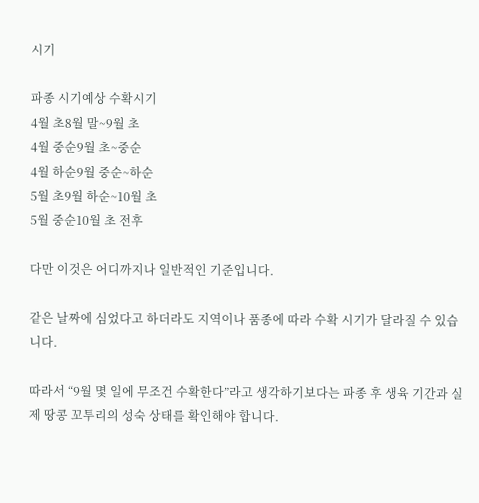시기

파종 시기예상 수확시기
4월 초8월 말~9월 초
4월 중순9월 초~중순
4월 하순9월 중순~하순
5월 초9월 하순~10월 초
5월 중순10월 초 전후

다만 이것은 어디까지나 일반적인 기준입니다.

같은 날짜에 심었다고 하더라도 지역이나 품종에 따라 수확 시기가 달라질 수 있습니다.

따라서 “9월 몇 일에 무조건 수확한다”라고 생각하기보다는 파종 후 생육 기간과 실제 땅콩 꼬투리의 성숙 상태를 확인해야 합니다.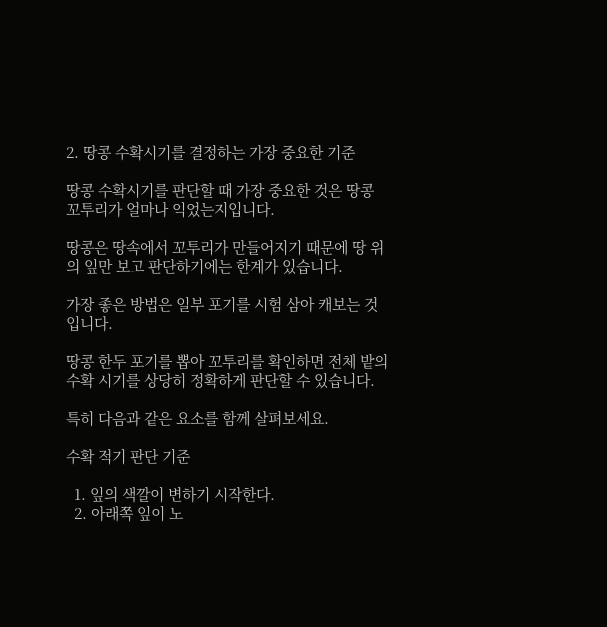2. 땅콩 수확시기를 결정하는 가장 중요한 기준

땅콩 수확시기를 판단할 때 가장 중요한 것은 땅콩 꼬투리가 얼마나 익었는지입니다.

땅콩은 땅속에서 꼬투리가 만들어지기 때문에 땅 위의 잎만 보고 판단하기에는 한계가 있습니다.

가장 좋은 방법은 일부 포기를 시험 삼아 캐보는 것입니다.

땅콩 한두 포기를 뽑아 꼬투리를 확인하면 전체 밭의 수확 시기를 상당히 정확하게 판단할 수 있습니다.

특히 다음과 같은 요소를 함께 살펴보세요.

수확 적기 판단 기준

  1. 잎의 색깔이 변하기 시작한다.
  2. 아래쪽 잎이 노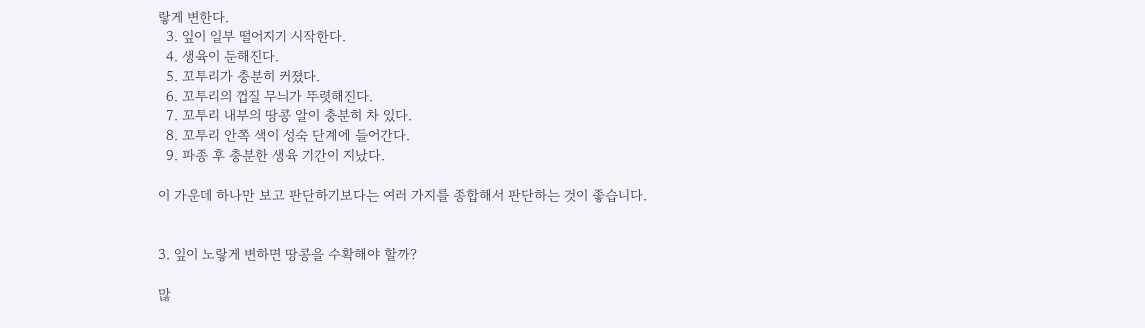랗게 변한다.
  3. 잎이 일부 떨어지기 시작한다.
  4. 생육이 둔해진다.
  5. 꼬투리가 충분히 커졌다.
  6. 꼬투리의 껍질 무늬가 뚜렷해진다.
  7. 꼬투리 내부의 땅콩 알이 충분히 차 있다.
  8. 꼬투리 안쪽 색이 성숙 단계에 들어간다.
  9. 파종 후 충분한 생육 기간이 지났다.

이 가운데 하나만 보고 판단하기보다는 여러 가지를 종합해서 판단하는 것이 좋습니다.


3. 잎이 노랗게 변하면 땅콩을 수확해야 할까?

많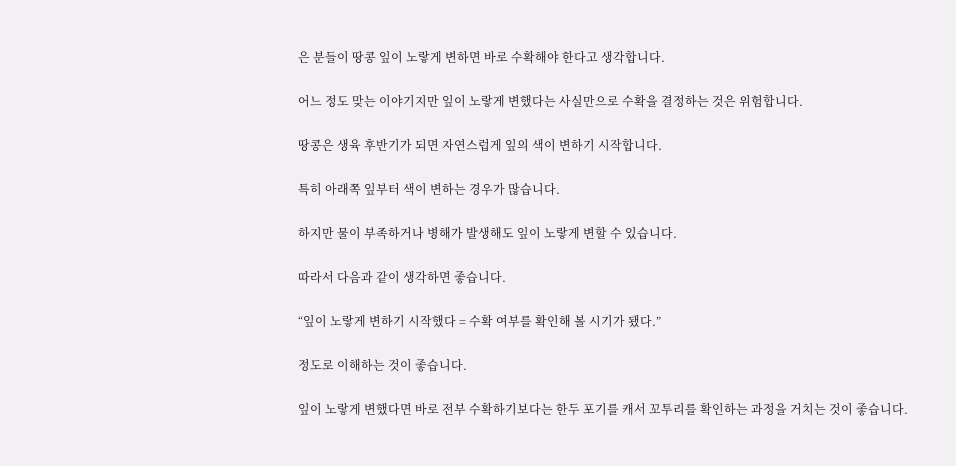은 분들이 땅콩 잎이 노랗게 변하면 바로 수확해야 한다고 생각합니다.

어느 정도 맞는 이야기지만 잎이 노랗게 변했다는 사실만으로 수확을 결정하는 것은 위험합니다.

땅콩은 생육 후반기가 되면 자연스럽게 잎의 색이 변하기 시작합니다.

특히 아래쪽 잎부터 색이 변하는 경우가 많습니다.

하지만 물이 부족하거나 병해가 발생해도 잎이 노랗게 변할 수 있습니다.

따라서 다음과 같이 생각하면 좋습니다.

“잎이 노랗게 변하기 시작했다 = 수확 여부를 확인해 볼 시기가 됐다.”

정도로 이해하는 것이 좋습니다.

잎이 노랗게 변했다면 바로 전부 수확하기보다는 한두 포기를 캐서 꼬투리를 확인하는 과정을 거치는 것이 좋습니다.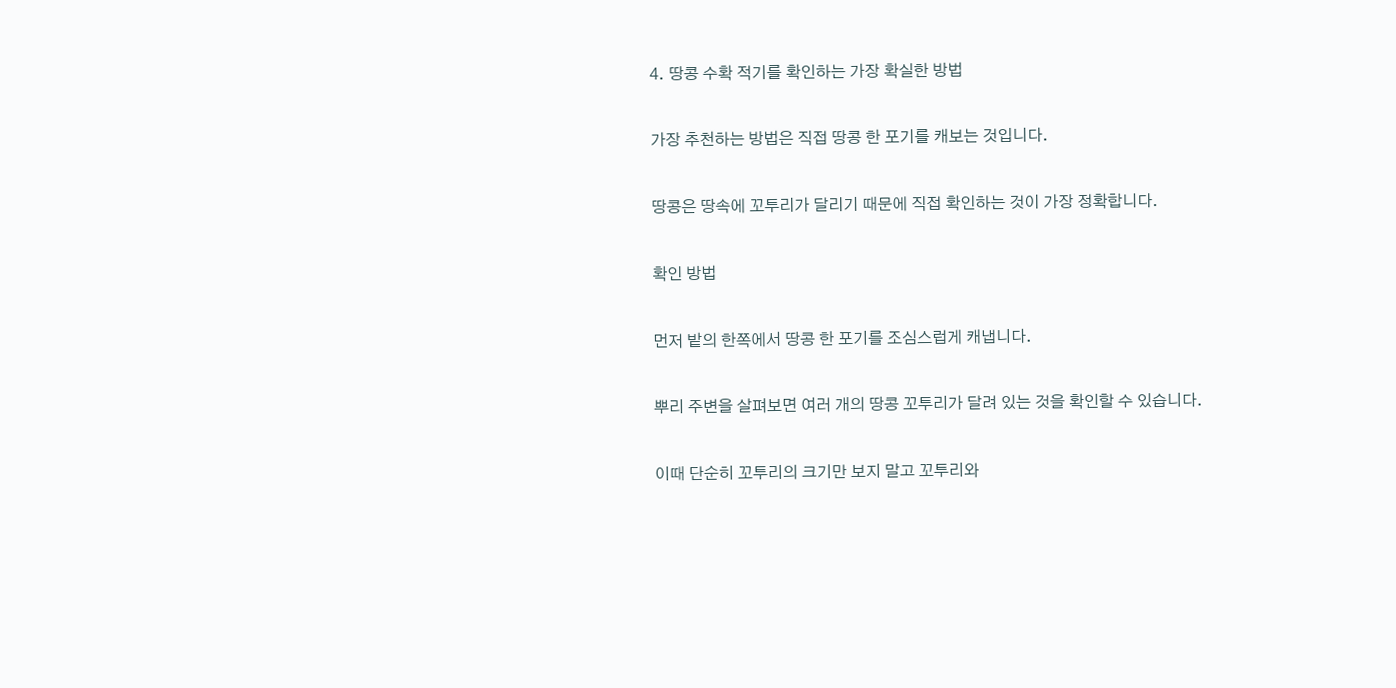4. 땅콩 수확 적기를 확인하는 가장 확실한 방법

가장 추천하는 방법은 직접 땅콩 한 포기를 캐보는 것입니다.

땅콩은 땅속에 꼬투리가 달리기 때문에 직접 확인하는 것이 가장 정확합니다.

확인 방법

먼저 밭의 한쪽에서 땅콩 한 포기를 조심스럽게 캐냅니다.

뿌리 주변을 살펴보면 여러 개의 땅콩 꼬투리가 달려 있는 것을 확인할 수 있습니다.

이때 단순히 꼬투리의 크기만 보지 말고 꼬투리와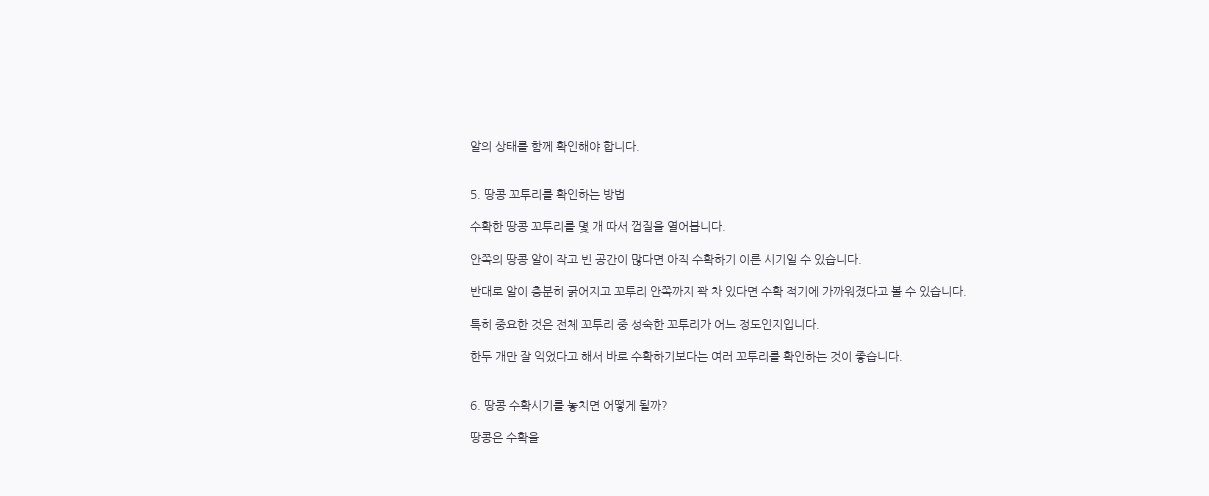알의 상태를 함께 확인해야 합니다.


5. 땅콩 꼬투리를 확인하는 방법

수확한 땅콩 꼬투리를 몇 개 따서 껍질을 열어봅니다.

안쪽의 땅콩 알이 작고 빈 공간이 많다면 아직 수확하기 이른 시기일 수 있습니다.

반대로 알이 충분히 굵어지고 꼬투리 안쪽까지 꽉 차 있다면 수확 적기에 가까워졌다고 볼 수 있습니다.

특히 중요한 것은 전체 꼬투리 중 성숙한 꼬투리가 어느 정도인지입니다.

한두 개만 잘 익었다고 해서 바로 수확하기보다는 여러 꼬투리를 확인하는 것이 좋습니다.


6. 땅콩 수확시기를 놓치면 어떻게 될까?

땅콩은 수확을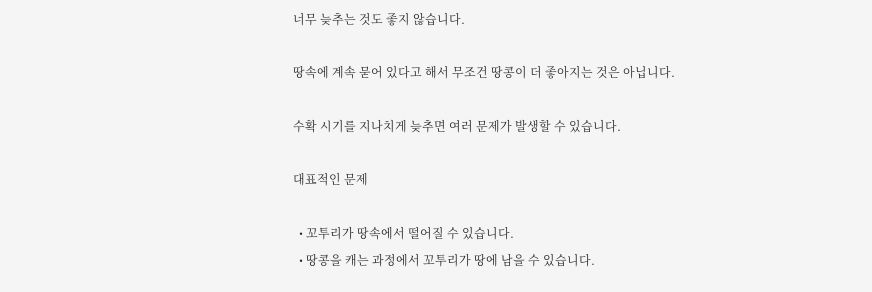너무 늦추는 것도 좋지 않습니다.

땅속에 계속 묻어 있다고 해서 무조건 땅콩이 더 좋아지는 것은 아닙니다.

수확 시기를 지나치게 늦추면 여러 문제가 발생할 수 있습니다.

대표적인 문제

  • 꼬투리가 땅속에서 떨어질 수 있습니다.
  • 땅콩을 캐는 과정에서 꼬투리가 땅에 남을 수 있습니다.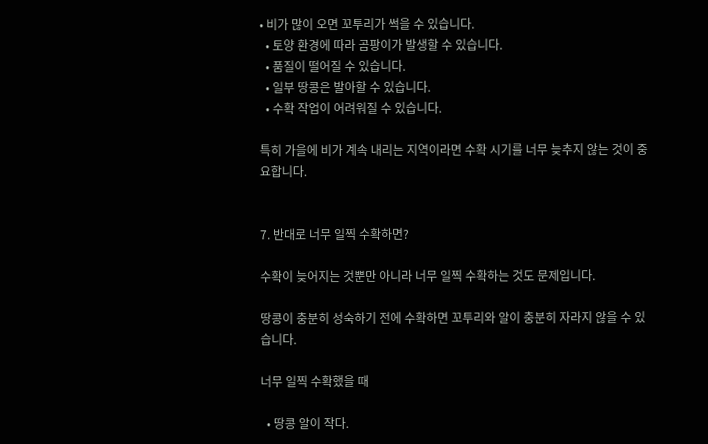• 비가 많이 오면 꼬투리가 썩을 수 있습니다.
  • 토양 환경에 따라 곰팡이가 발생할 수 있습니다.
  • 품질이 떨어질 수 있습니다.
  • 일부 땅콩은 발아할 수 있습니다.
  • 수확 작업이 어려워질 수 있습니다.

특히 가을에 비가 계속 내리는 지역이라면 수확 시기를 너무 늦추지 않는 것이 중요합니다.


7. 반대로 너무 일찍 수확하면?

수확이 늦어지는 것뿐만 아니라 너무 일찍 수확하는 것도 문제입니다.

땅콩이 충분히 성숙하기 전에 수확하면 꼬투리와 알이 충분히 자라지 않을 수 있습니다.

너무 일찍 수확했을 때

  • 땅콩 알이 작다.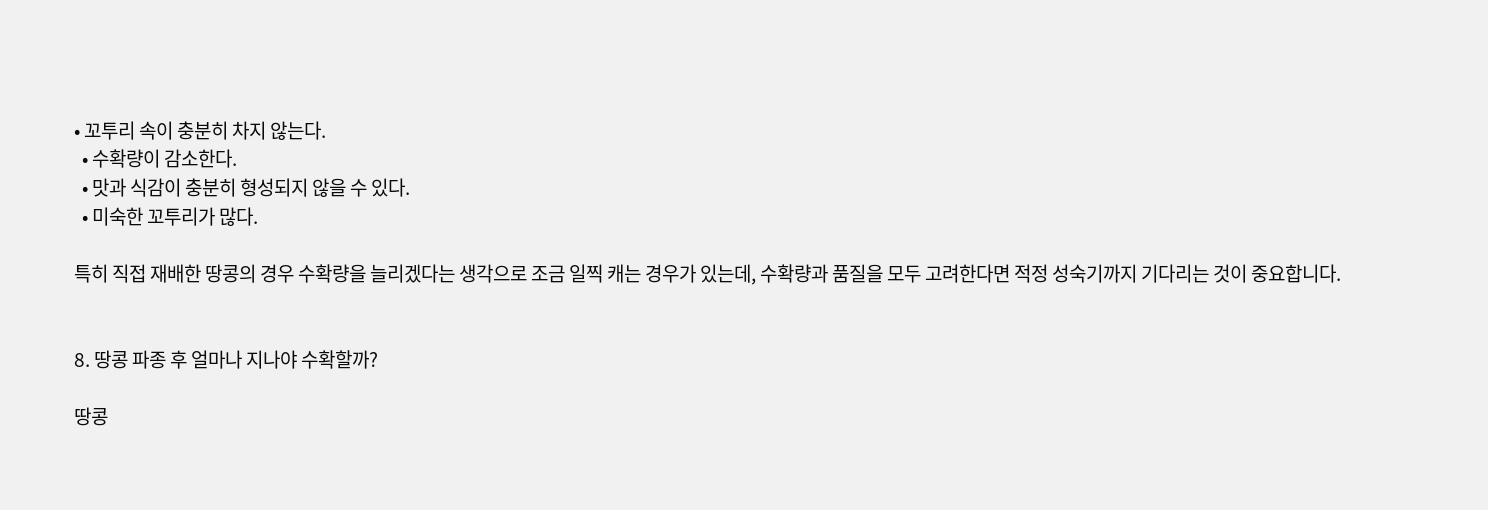• 꼬투리 속이 충분히 차지 않는다.
  • 수확량이 감소한다.
  • 맛과 식감이 충분히 형성되지 않을 수 있다.
  • 미숙한 꼬투리가 많다.

특히 직접 재배한 땅콩의 경우 수확량을 늘리겠다는 생각으로 조금 일찍 캐는 경우가 있는데, 수확량과 품질을 모두 고려한다면 적정 성숙기까지 기다리는 것이 중요합니다.


8. 땅콩 파종 후 얼마나 지나야 수확할까?

땅콩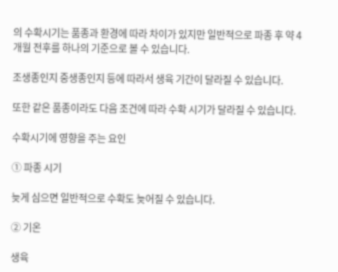의 수확시기는 품종과 환경에 따라 차이가 있지만 일반적으로 파종 후 약 4개월 전후를 하나의 기준으로 볼 수 있습니다.

조생종인지 중생종인지 등에 따라서 생육 기간이 달라질 수 있습니다.

또한 같은 품종이라도 다음 조건에 따라 수확 시기가 달라질 수 있습니다.

수확시기에 영향을 주는 요인

① 파종 시기

늦게 심으면 일반적으로 수확도 늦어질 수 있습니다.

② 기온

생육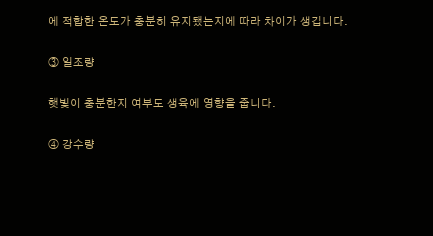에 적합한 온도가 충분히 유지됐는지에 따라 차이가 생깁니다.

③ 일조량

햇빛이 충분한지 여부도 생육에 영향을 줍니다.

④ 강수량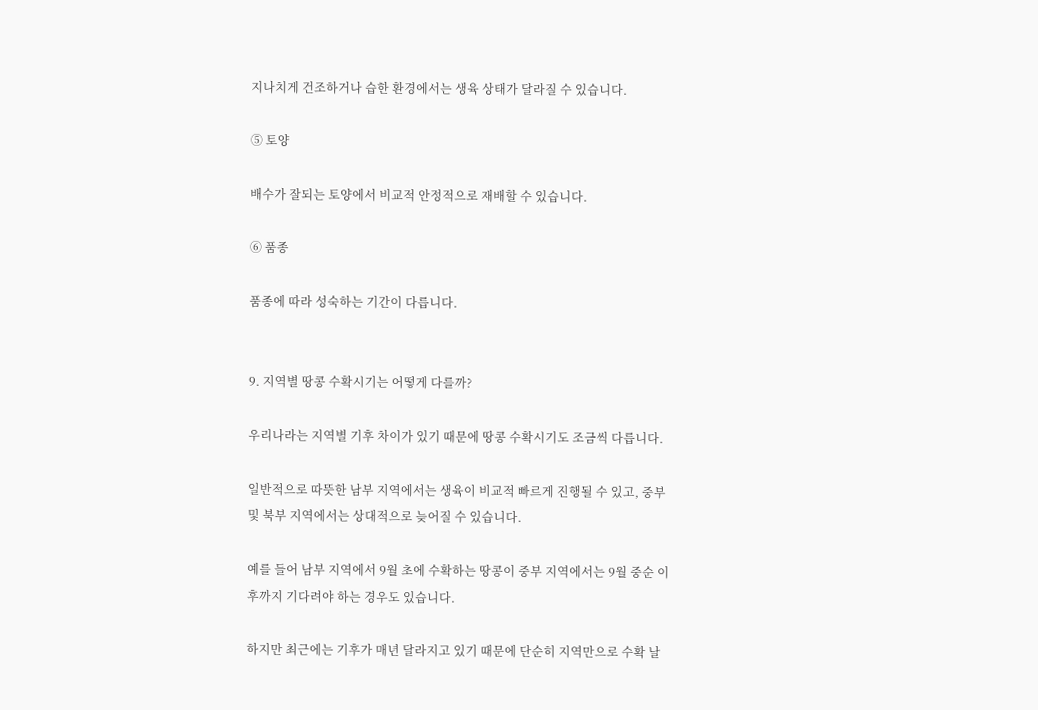지나치게 건조하거나 습한 환경에서는 생육 상태가 달라질 수 있습니다.

⑤ 토양

배수가 잘되는 토양에서 비교적 안정적으로 재배할 수 있습니다.

⑥ 품종

품종에 따라 성숙하는 기간이 다릅니다.


9. 지역별 땅콩 수확시기는 어떻게 다를까?

우리나라는 지역별 기후 차이가 있기 때문에 땅콩 수확시기도 조금씩 다릅니다.

일반적으로 따뜻한 남부 지역에서는 생육이 비교적 빠르게 진행될 수 있고, 중부 및 북부 지역에서는 상대적으로 늦어질 수 있습니다.

예를 들어 남부 지역에서 9월 초에 수확하는 땅콩이 중부 지역에서는 9월 중순 이후까지 기다려야 하는 경우도 있습니다.

하지만 최근에는 기후가 매년 달라지고 있기 때문에 단순히 지역만으로 수확 날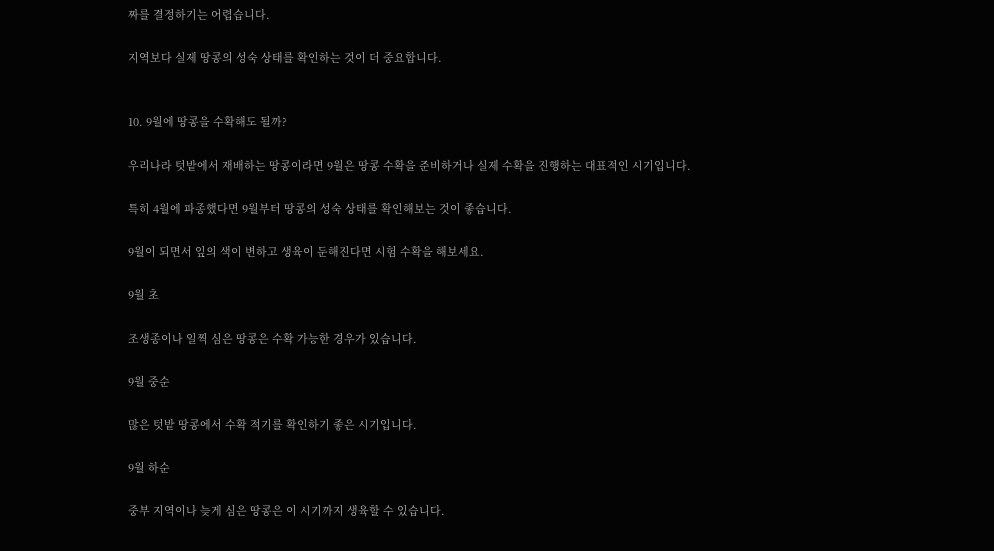짜를 결정하기는 어렵습니다.

지역보다 실제 땅콩의 성숙 상태를 확인하는 것이 더 중요합니다.


10. 9월에 땅콩을 수확해도 될까?

우리나라 텃밭에서 재배하는 땅콩이라면 9월은 땅콩 수확을 준비하거나 실제 수확을 진행하는 대표적인 시기입니다.

특히 4월에 파종했다면 9월부터 땅콩의 성숙 상태를 확인해보는 것이 좋습니다.

9월이 되면서 잎의 색이 변하고 생육이 둔해진다면 시험 수확을 해보세요.

9월 초

조생종이나 일찍 심은 땅콩은 수확 가능한 경우가 있습니다.

9월 중순

많은 텃밭 땅콩에서 수확 적기를 확인하기 좋은 시기입니다.

9월 하순

중부 지역이나 늦게 심은 땅콩은 이 시기까지 생육할 수 있습니다.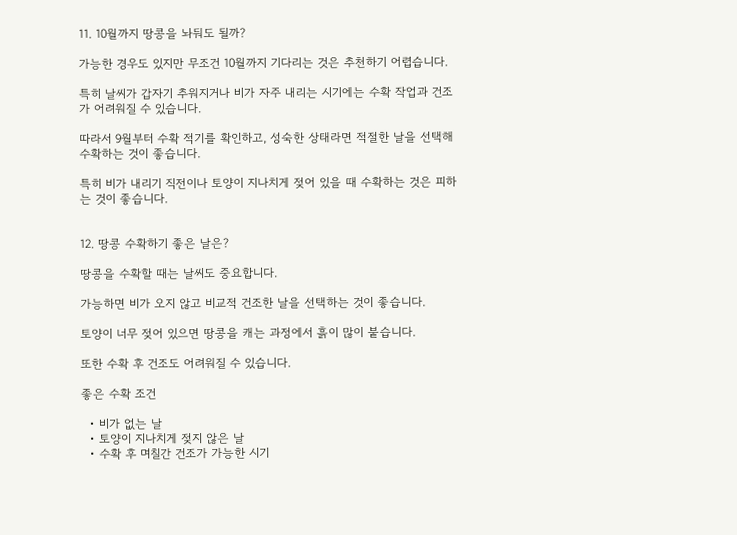11. 10월까지 땅콩을 놔둬도 될까?

가능한 경우도 있지만 무조건 10월까지 기다리는 것은 추천하기 어렵습니다.

특히 날씨가 갑자기 추워지거나 비가 자주 내리는 시기에는 수확 작업과 건조가 어려워질 수 있습니다.

따라서 9월부터 수확 적기를 확인하고, 성숙한 상태라면 적절한 날을 선택해 수확하는 것이 좋습니다.

특히 비가 내리기 직전이나 토양이 지나치게 젖어 있을 때 수확하는 것은 피하는 것이 좋습니다.


12. 땅콩 수확하기 좋은 날은?

땅콩을 수확할 때는 날씨도 중요합니다.

가능하면 비가 오지 않고 비교적 건조한 날을 선택하는 것이 좋습니다.

토양이 너무 젖어 있으면 땅콩을 캐는 과정에서 흙이 많이 붙습니다.

또한 수확 후 건조도 어려워질 수 있습니다.

좋은 수확 조건

  • 비가 없는 날
  • 토양이 지나치게 젖지 않은 날
  • 수확 후 며칠간 건조가 가능한 시기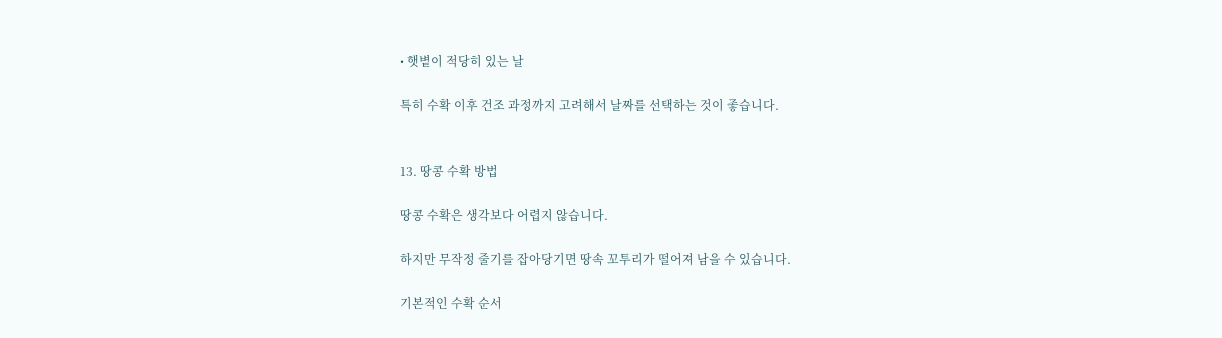• 햇볕이 적당히 있는 날

특히 수확 이후 건조 과정까지 고려해서 날짜를 선택하는 것이 좋습니다.


13. 땅콩 수확 방법

땅콩 수확은 생각보다 어렵지 않습니다.

하지만 무작정 줄기를 잡아당기면 땅속 꼬투리가 떨어져 남을 수 있습니다.

기본적인 수확 순서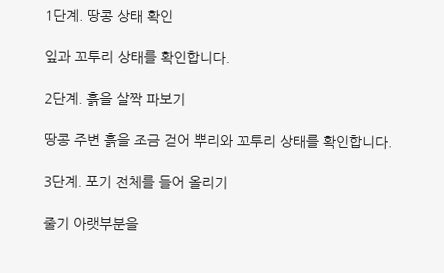1단계. 땅콩 상태 확인

잎과 꼬투리 상태를 확인합니다.

2단계. 흙을 살짝 파보기

땅콩 주변 흙을 조금 걷어 뿌리와 꼬투리 상태를 확인합니다.

3단계. 포기 전체를 들어 올리기

줄기 아랫부분을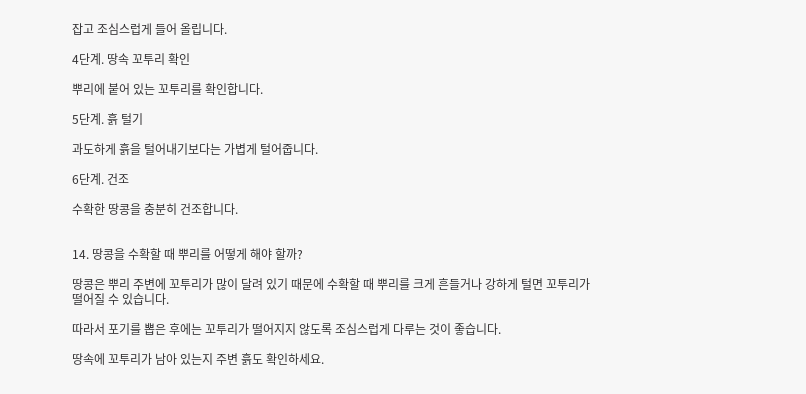잡고 조심스럽게 들어 올립니다.

4단계. 땅속 꼬투리 확인

뿌리에 붙어 있는 꼬투리를 확인합니다.

5단계. 흙 털기

과도하게 흙을 털어내기보다는 가볍게 털어줍니다.

6단계. 건조

수확한 땅콩을 충분히 건조합니다.


14. 땅콩을 수확할 때 뿌리를 어떻게 해야 할까?

땅콩은 뿌리 주변에 꼬투리가 많이 달려 있기 때문에 수확할 때 뿌리를 크게 흔들거나 강하게 털면 꼬투리가 떨어질 수 있습니다.

따라서 포기를 뽑은 후에는 꼬투리가 떨어지지 않도록 조심스럽게 다루는 것이 좋습니다.

땅속에 꼬투리가 남아 있는지 주변 흙도 확인하세요.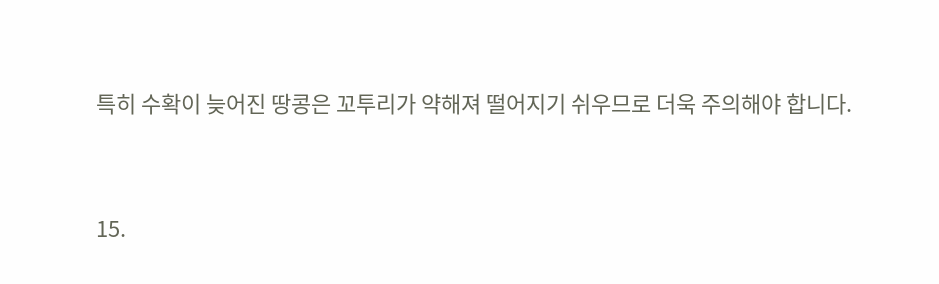특히 수확이 늦어진 땅콩은 꼬투리가 약해져 떨어지기 쉬우므로 더욱 주의해야 합니다.


15.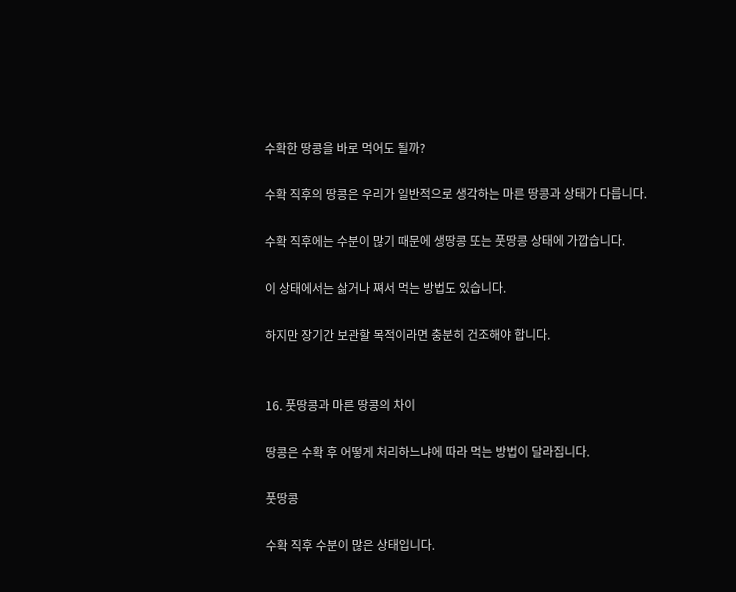수확한 땅콩을 바로 먹어도 될까?

수확 직후의 땅콩은 우리가 일반적으로 생각하는 마른 땅콩과 상태가 다릅니다.

수확 직후에는 수분이 많기 때문에 생땅콩 또는 풋땅콩 상태에 가깝습니다.

이 상태에서는 삶거나 쪄서 먹는 방법도 있습니다.

하지만 장기간 보관할 목적이라면 충분히 건조해야 합니다.


16. 풋땅콩과 마른 땅콩의 차이

땅콩은 수확 후 어떻게 처리하느냐에 따라 먹는 방법이 달라집니다.

풋땅콩

수확 직후 수분이 많은 상태입니다.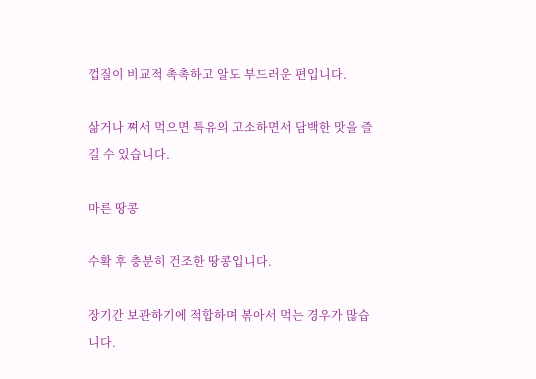껍질이 비교적 촉촉하고 알도 부드러운 편입니다.

삶거나 쪄서 먹으면 특유의 고소하면서 담백한 맛을 즐길 수 있습니다.

마른 땅콩

수확 후 충분히 건조한 땅콩입니다.

장기간 보관하기에 적합하며 볶아서 먹는 경우가 많습니다.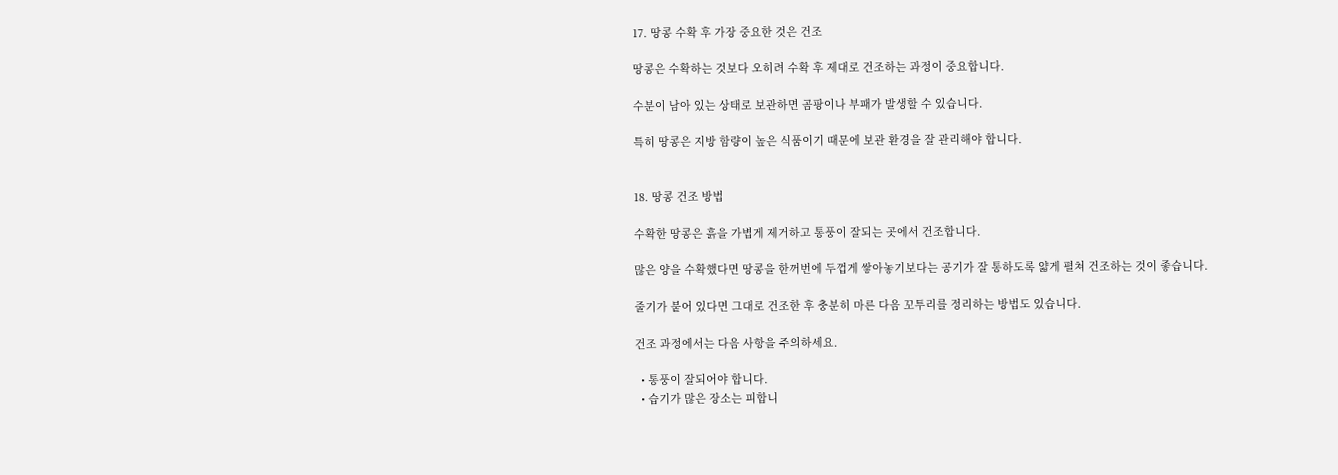17. 땅콩 수확 후 가장 중요한 것은 건조

땅콩은 수확하는 것보다 오히려 수확 후 제대로 건조하는 과정이 중요합니다.

수분이 남아 있는 상태로 보관하면 곰팡이나 부패가 발생할 수 있습니다.

특히 땅콩은 지방 함량이 높은 식품이기 때문에 보관 환경을 잘 관리해야 합니다.


18. 땅콩 건조 방법

수확한 땅콩은 흙을 가볍게 제거하고 통풍이 잘되는 곳에서 건조합니다.

많은 양을 수확했다면 땅콩을 한꺼번에 두껍게 쌓아놓기보다는 공기가 잘 통하도록 얇게 펼쳐 건조하는 것이 좋습니다.

줄기가 붙어 있다면 그대로 건조한 후 충분히 마른 다음 꼬투리를 정리하는 방법도 있습니다.

건조 과정에서는 다음 사항을 주의하세요.

  • 통풍이 잘되어야 합니다.
  • 습기가 많은 장소는 피합니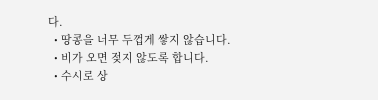다.
  • 땅콩을 너무 두껍게 쌓지 않습니다.
  • 비가 오면 젖지 않도록 합니다.
  • 수시로 상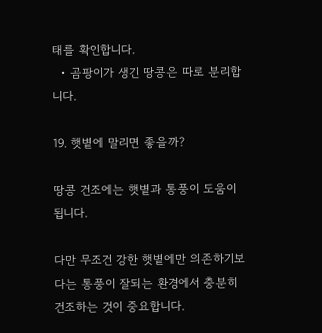태를 확인합니다.
  • 곰팡이가 생긴 땅콩은 따로 분리합니다.

19. 햇볕에 말리면 좋을까?

땅콩 건조에는 햇볕과 통풍이 도움이 됩니다.

다만 무조건 강한 햇볕에만 의존하기보다는 통풍이 잘되는 환경에서 충분히 건조하는 것이 중요합니다.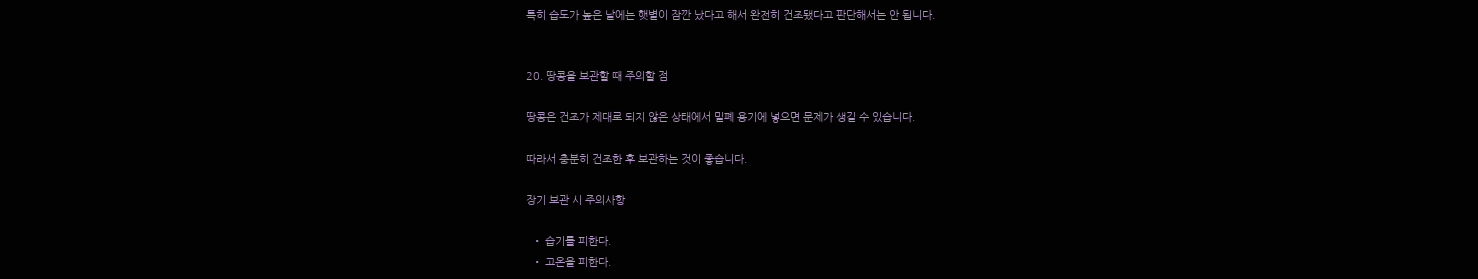특히 습도가 높은 날에는 햇볕이 잠깐 났다고 해서 완전히 건조됐다고 판단해서는 안 됩니다.


20. 땅콩을 보관할 때 주의할 점

땅콩은 건조가 제대로 되지 않은 상태에서 밀폐 용기에 넣으면 문제가 생길 수 있습니다.

따라서 충분히 건조한 후 보관하는 것이 좋습니다.

장기 보관 시 주의사항

  • 습기를 피한다.
  • 고온을 피한다.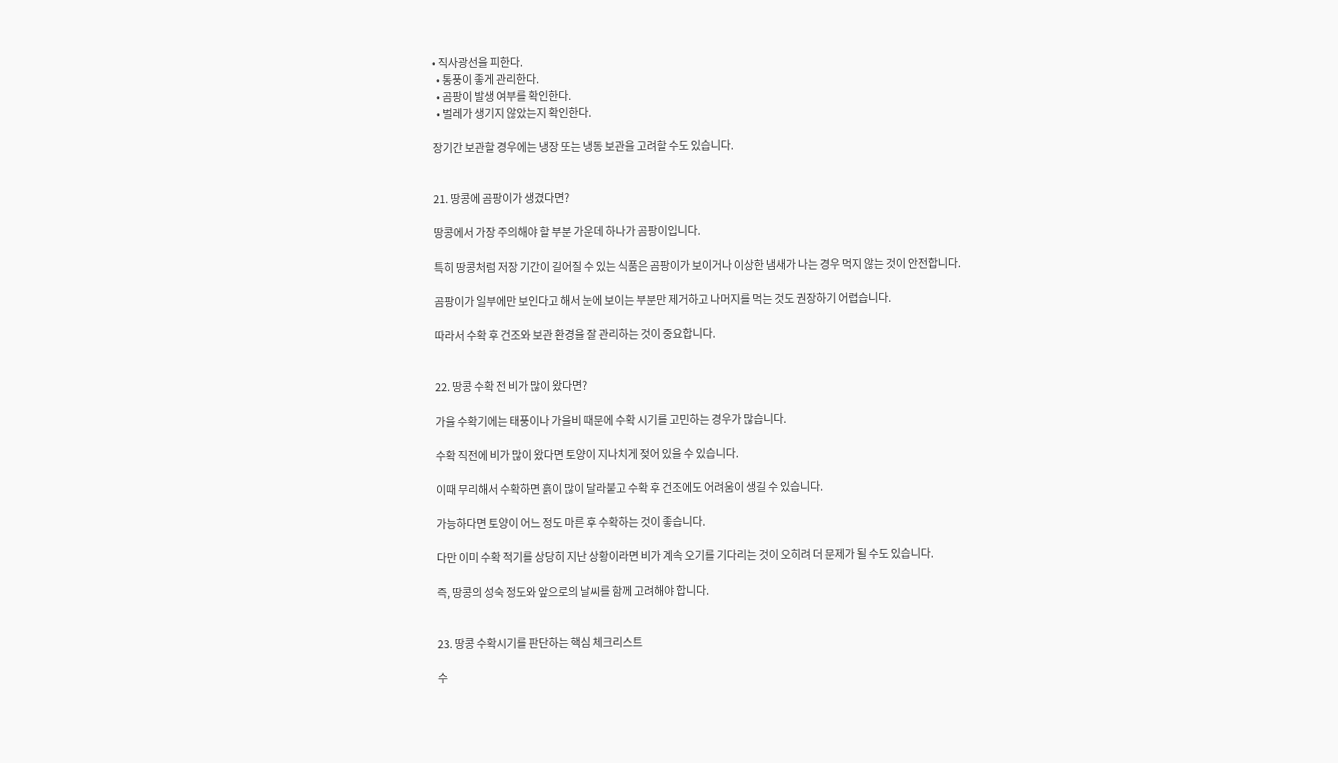• 직사광선을 피한다.
  • 통풍이 좋게 관리한다.
  • 곰팡이 발생 여부를 확인한다.
  • 벌레가 생기지 않았는지 확인한다.

장기간 보관할 경우에는 냉장 또는 냉동 보관을 고려할 수도 있습니다.


21. 땅콩에 곰팡이가 생겼다면?

땅콩에서 가장 주의해야 할 부분 가운데 하나가 곰팡이입니다.

특히 땅콩처럼 저장 기간이 길어질 수 있는 식품은 곰팡이가 보이거나 이상한 냄새가 나는 경우 먹지 않는 것이 안전합니다.

곰팡이가 일부에만 보인다고 해서 눈에 보이는 부분만 제거하고 나머지를 먹는 것도 권장하기 어렵습니다.

따라서 수확 후 건조와 보관 환경을 잘 관리하는 것이 중요합니다.


22. 땅콩 수확 전 비가 많이 왔다면?

가을 수확기에는 태풍이나 가을비 때문에 수확 시기를 고민하는 경우가 많습니다.

수확 직전에 비가 많이 왔다면 토양이 지나치게 젖어 있을 수 있습니다.

이때 무리해서 수확하면 흙이 많이 달라붙고 수확 후 건조에도 어려움이 생길 수 있습니다.

가능하다면 토양이 어느 정도 마른 후 수확하는 것이 좋습니다.

다만 이미 수확 적기를 상당히 지난 상황이라면 비가 계속 오기를 기다리는 것이 오히려 더 문제가 될 수도 있습니다.

즉, 땅콩의 성숙 정도와 앞으로의 날씨를 함께 고려해야 합니다.


23. 땅콩 수확시기를 판단하는 핵심 체크리스트

수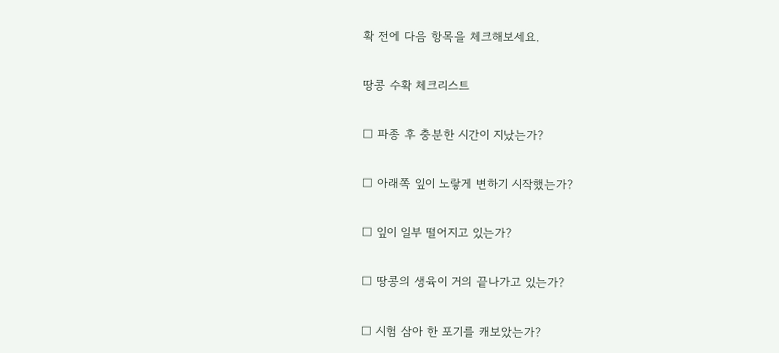확 전에 다음 항목을 체크해보세요.

땅콩 수확 체크리스트

□ 파종 후 충분한 시간이 지났는가?

□ 아래쪽 잎이 노랗게 변하기 시작했는가?

□ 잎이 일부 떨어지고 있는가?

□ 땅콩의 생육이 거의 끝나가고 있는가?

□ 시험 삼아 한 포기를 캐보았는가?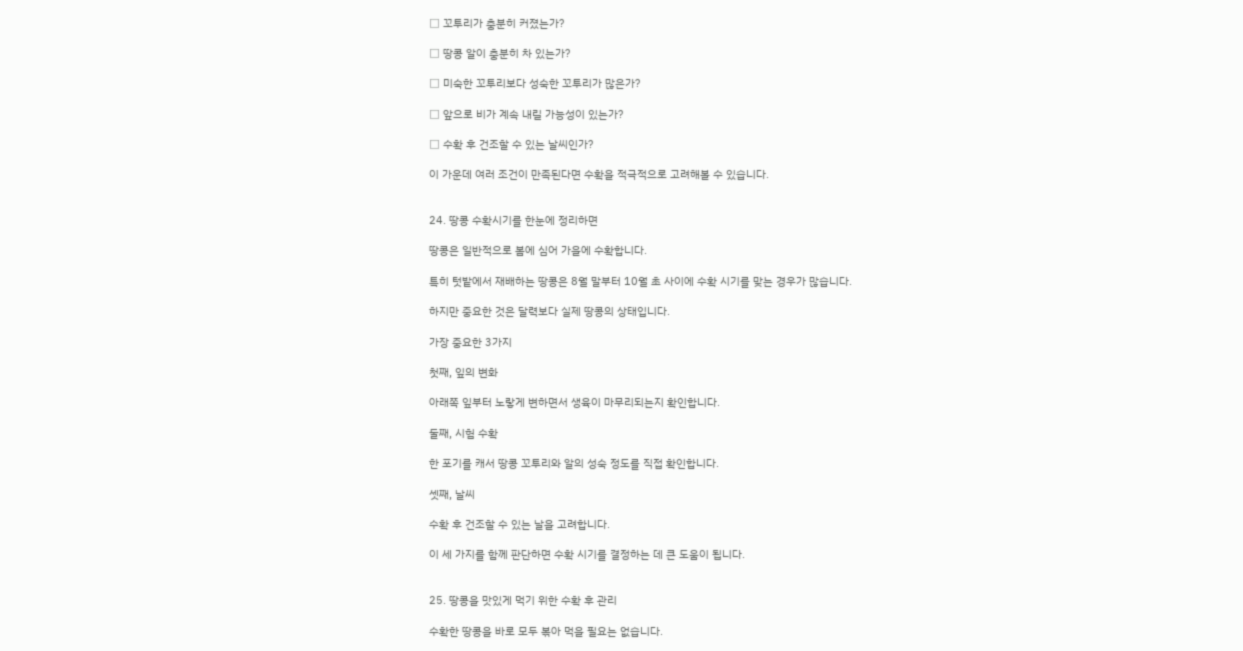□ 꼬투리가 충분히 커졌는가?

□ 땅콩 알이 충분히 차 있는가?

□ 미숙한 꼬투리보다 성숙한 꼬투리가 많은가?

□ 앞으로 비가 계속 내릴 가능성이 있는가?

□ 수확 후 건조할 수 있는 날씨인가?

이 가운데 여러 조건이 만족된다면 수확을 적극적으로 고려해볼 수 있습니다.


24. 땅콩 수확시기를 한눈에 정리하면

땅콩은 일반적으로 봄에 심어 가을에 수확합니다.

특히 텃밭에서 재배하는 땅콩은 8월 말부터 10월 초 사이에 수확 시기를 맞는 경우가 많습니다.

하지만 중요한 것은 달력보다 실제 땅콩의 상태입니다.

가장 중요한 3가지

첫째, 잎의 변화

아래쪽 잎부터 노랗게 변하면서 생육이 마무리되는지 확인합니다.

둘째, 시험 수확

한 포기를 캐서 땅콩 꼬투리와 알의 성숙 정도를 직접 확인합니다.

셋째, 날씨

수확 후 건조할 수 있는 날을 고려합니다.

이 세 가지를 함께 판단하면 수확 시기를 결정하는 데 큰 도움이 됩니다.


25. 땅콩을 맛있게 먹기 위한 수확 후 관리

수확한 땅콩을 바로 모두 볶아 먹을 필요는 없습니다.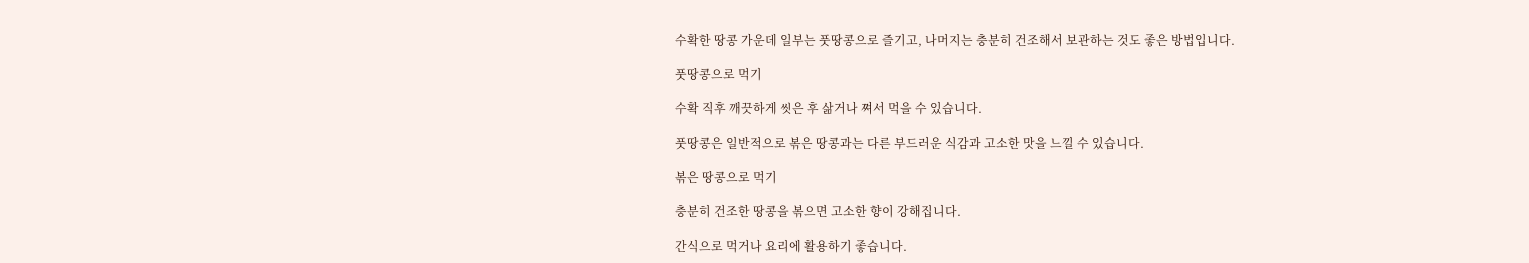수확한 땅콩 가운데 일부는 풋땅콩으로 즐기고, 나머지는 충분히 건조해서 보관하는 것도 좋은 방법입니다.

풋땅콩으로 먹기

수확 직후 깨끗하게 씻은 후 삶거나 쪄서 먹을 수 있습니다.

풋땅콩은 일반적으로 볶은 땅콩과는 다른 부드러운 식감과 고소한 맛을 느낄 수 있습니다.

볶은 땅콩으로 먹기

충분히 건조한 땅콩을 볶으면 고소한 향이 강해집니다.

간식으로 먹거나 요리에 활용하기 좋습니다.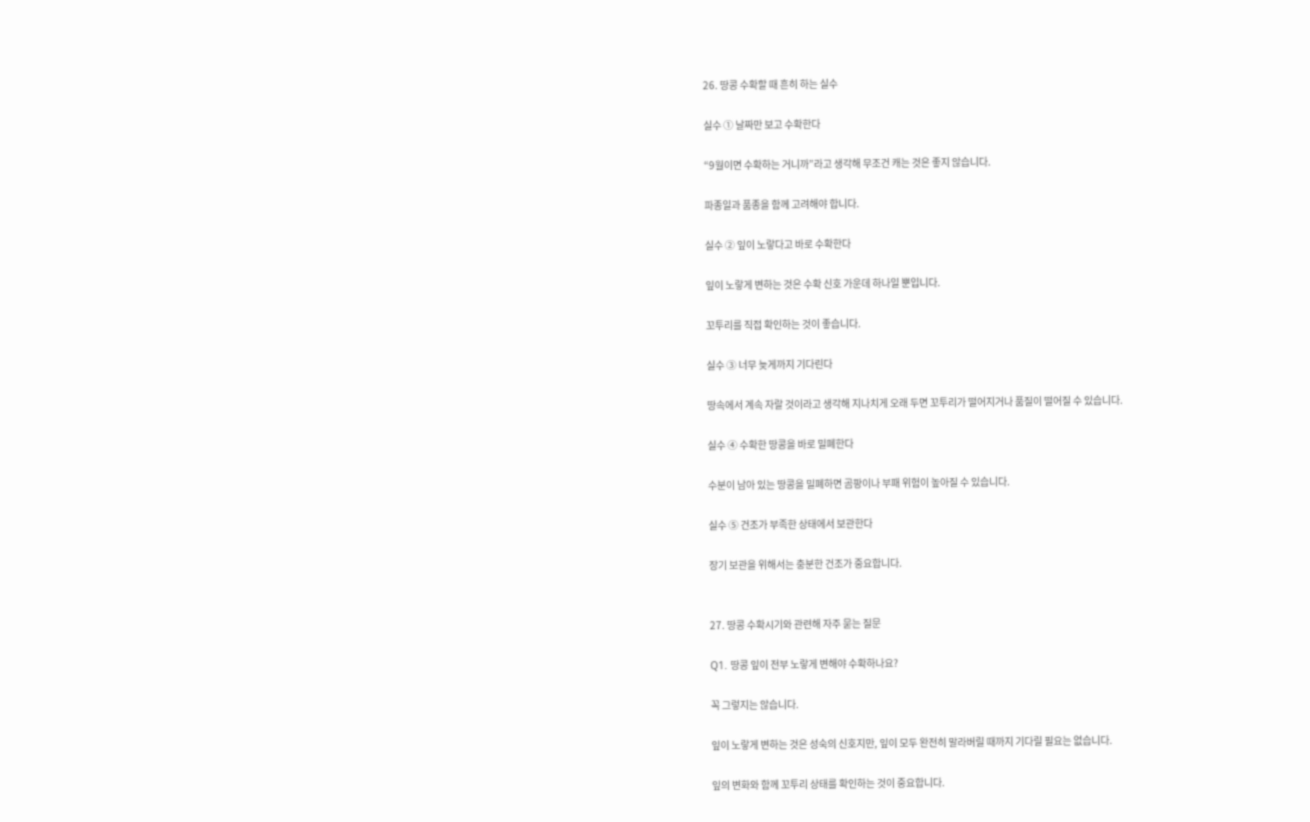26. 땅콩 수확할 때 흔히 하는 실수

실수 ① 날짜만 보고 수확한다

“9월이면 수확하는 거니까”라고 생각해 무조건 캐는 것은 좋지 않습니다.

파종일과 품종을 함께 고려해야 합니다.

실수 ② 잎이 노랗다고 바로 수확한다

잎이 노랗게 변하는 것은 수확 신호 가운데 하나일 뿐입니다.

꼬투리를 직접 확인하는 것이 좋습니다.

실수 ③ 너무 늦게까지 기다린다

땅속에서 계속 자랄 것이라고 생각해 지나치게 오래 두면 꼬투리가 떨어지거나 품질이 떨어질 수 있습니다.

실수 ④ 수확한 땅콩을 바로 밀폐한다

수분이 남아 있는 땅콩을 밀폐하면 곰팡이나 부패 위험이 높아질 수 있습니다.

실수 ⑤ 건조가 부족한 상태에서 보관한다

장기 보관을 위해서는 충분한 건조가 중요합니다.


27. 땅콩 수확시기와 관련해 자주 묻는 질문

Q1. 땅콩 잎이 전부 노랗게 변해야 수확하나요?

꼭 그렇지는 않습니다.

잎이 노랗게 변하는 것은 성숙의 신호지만, 잎이 모두 완전히 말라버릴 때까지 기다릴 필요는 없습니다.

잎의 변화와 함께 꼬투리 상태를 확인하는 것이 중요합니다.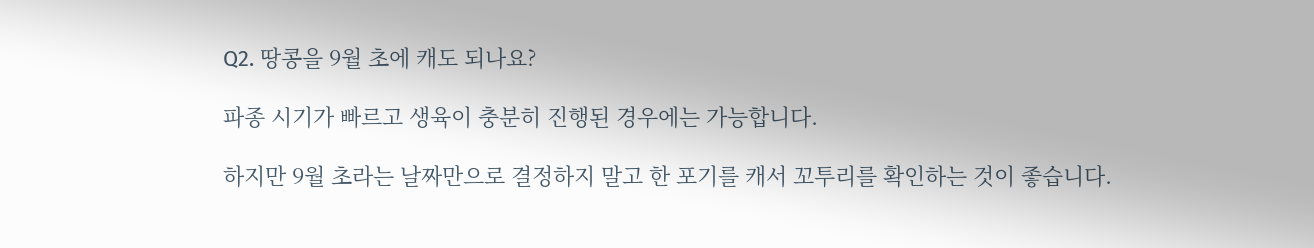Q2. 땅콩을 9월 초에 캐도 되나요?

파종 시기가 빠르고 생육이 충분히 진행된 경우에는 가능합니다.

하지만 9월 초라는 날짜만으로 결정하지 말고 한 포기를 캐서 꼬투리를 확인하는 것이 좋습니다.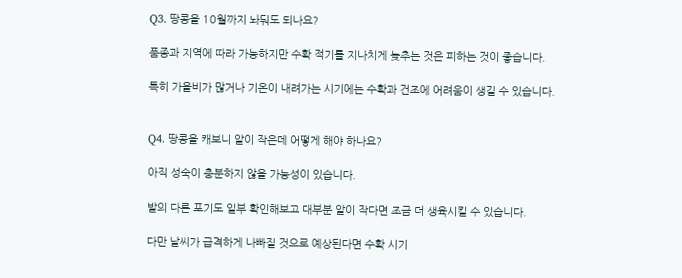Q3. 땅콩을 10월까지 놔둬도 되나요?

품종과 지역에 따라 가능하지만 수확 적기를 지나치게 늦추는 것은 피하는 것이 좋습니다.

특히 가을비가 많거나 기온이 내려가는 시기에는 수확과 건조에 어려움이 생길 수 있습니다.


Q4. 땅콩을 캐보니 알이 작은데 어떻게 해야 하나요?

아직 성숙이 충분하지 않을 가능성이 있습니다.

밭의 다른 포기도 일부 확인해보고 대부분 알이 작다면 조금 더 생육시킬 수 있습니다.

다만 날씨가 급격하게 나빠질 것으로 예상된다면 수확 시기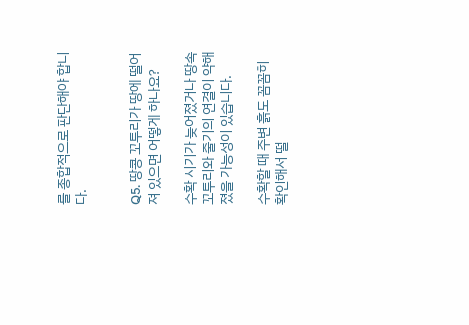를 종합적으로 판단해야 합니다.


Q5. 땅콩 꼬투리가 땅에 떨어져 있으면 어떻게 하나요?

수확 시기가 늦어졌거나 땅속 꼬투리와 줄기의 연결이 약해졌을 가능성이 있습니다.

수확할 때 주변 흙도 꼼꼼히 확인해서 떨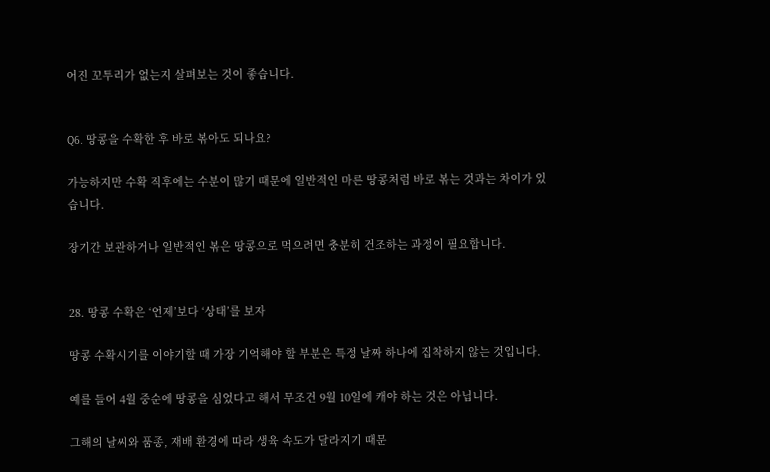어진 꼬투리가 없는지 살펴보는 것이 좋습니다.


Q6. 땅콩을 수확한 후 바로 볶아도 되나요?

가능하지만 수확 직후에는 수분이 많기 때문에 일반적인 마른 땅콩처럼 바로 볶는 것과는 차이가 있습니다.

장기간 보관하거나 일반적인 볶은 땅콩으로 먹으려면 충분히 건조하는 과정이 필요합니다.


28. 땅콩 수확은 ‘언제’보다 ‘상태’를 보자

땅콩 수확시기를 이야기할 때 가장 기억해야 할 부분은 특정 날짜 하나에 집착하지 않는 것입니다.

예를 들어 4월 중순에 땅콩을 심었다고 해서 무조건 9월 10일에 캐야 하는 것은 아닙니다.

그해의 날씨와 품종, 재배 환경에 따라 생육 속도가 달라지기 때문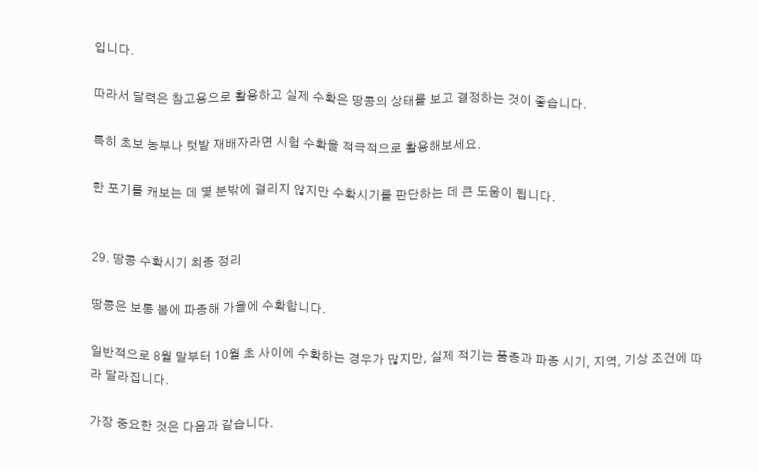입니다.

따라서 달력은 참고용으로 활용하고 실제 수확은 땅콩의 상태를 보고 결정하는 것이 좋습니다.

특히 초보 농부나 텃밭 재배자라면 시험 수확을 적극적으로 활용해보세요.

한 포기를 캐보는 데 몇 분밖에 걸리지 않지만 수확시기를 판단하는 데 큰 도움이 됩니다.


29. 땅콩 수확시기 최종 정리

땅콩은 보통 봄에 파종해 가을에 수확합니다.

일반적으로 8월 말부터 10월 초 사이에 수확하는 경우가 많지만, 실제 적기는 품종과 파종 시기, 지역, 기상 조건에 따라 달라집니다.

가장 중요한 것은 다음과 같습니다.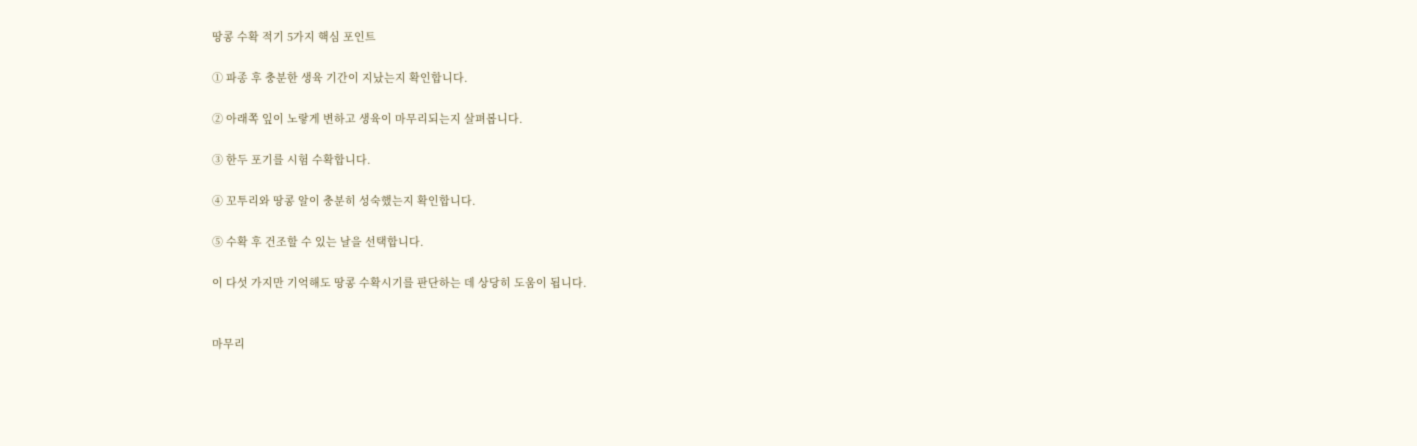땅콩 수확 적기 5가지 핵심 포인트

① 파종 후 충분한 생육 기간이 지났는지 확인합니다.

② 아래쪽 잎이 노랗게 변하고 생육이 마무리되는지 살펴봅니다.

③ 한두 포기를 시험 수확합니다.

④ 꼬투리와 땅콩 알이 충분히 성숙했는지 확인합니다.

⑤ 수확 후 건조할 수 있는 날을 선택합니다.

이 다섯 가지만 기억해도 땅콩 수확시기를 판단하는 데 상당히 도움이 됩니다.


마무리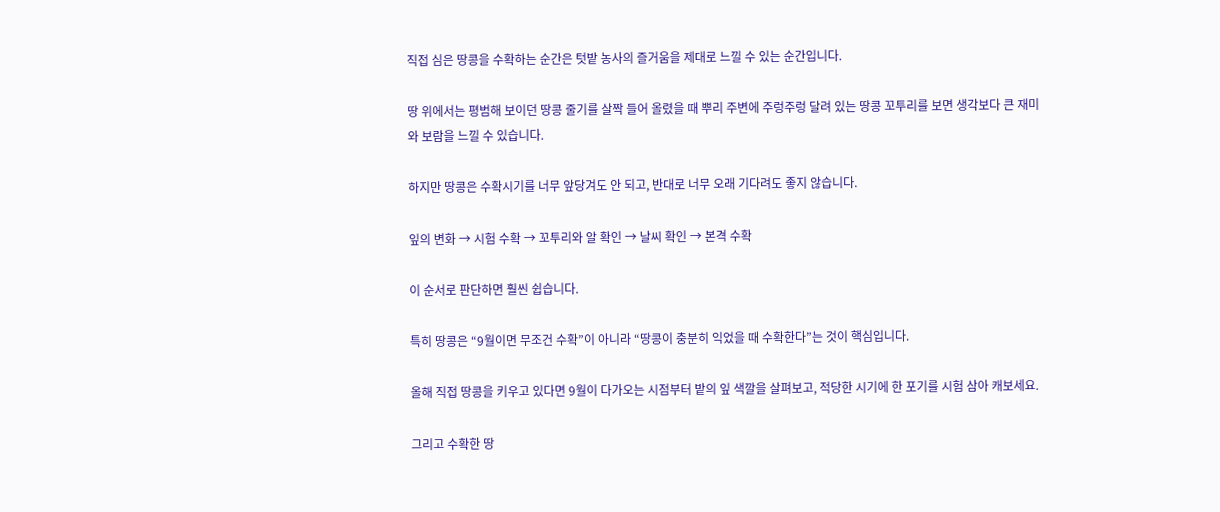직접 심은 땅콩을 수확하는 순간은 텃밭 농사의 즐거움을 제대로 느낄 수 있는 순간입니다.

땅 위에서는 평범해 보이던 땅콩 줄기를 살짝 들어 올렸을 때 뿌리 주변에 주렁주렁 달려 있는 땅콩 꼬투리를 보면 생각보다 큰 재미와 보람을 느낄 수 있습니다.

하지만 땅콩은 수확시기를 너무 앞당겨도 안 되고, 반대로 너무 오래 기다려도 좋지 않습니다.

잎의 변화 → 시험 수확 → 꼬투리와 알 확인 → 날씨 확인 → 본격 수확

이 순서로 판단하면 훨씬 쉽습니다.

특히 땅콩은 “9월이면 무조건 수확”이 아니라 “땅콩이 충분히 익었을 때 수확한다”는 것이 핵심입니다.

올해 직접 땅콩을 키우고 있다면 9월이 다가오는 시점부터 밭의 잎 색깔을 살펴보고, 적당한 시기에 한 포기를 시험 삼아 캐보세요.

그리고 수확한 땅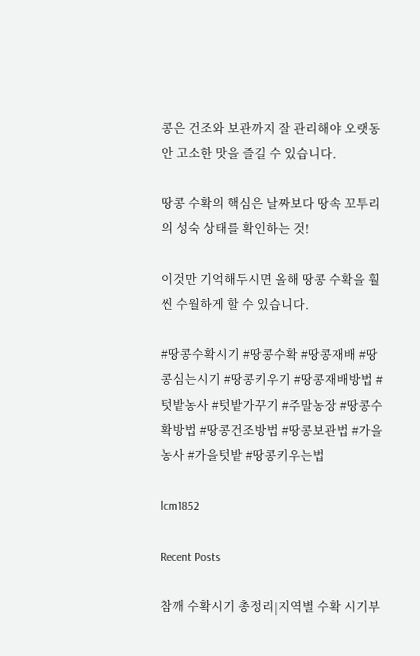콩은 건조와 보관까지 잘 관리해야 오랫동안 고소한 맛을 즐길 수 있습니다.

땅콩 수확의 핵심은 날짜보다 땅속 꼬투리의 성숙 상태를 확인하는 것!

이것만 기억해두시면 올해 땅콩 수확을 훨씬 수월하게 할 수 있습니다.

#땅콩수확시기 #땅콩수확 #땅콩재배 #땅콩심는시기 #땅콩키우기 #땅콩재배방법 #텃밭농사 #텃밭가꾸기 #주말농장 #땅콩수확방법 #땅콩건조방법 #땅콩보관법 #가을농사 #가을텃밭 #땅콩키우는법

lcm1852

Recent Posts

참깨 수확시기 총정리|지역별 수확 시기부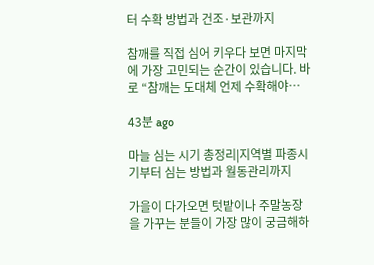터 수확 방법과 건조·보관까지

참깨를 직접 심어 키우다 보면 마지막에 가장 고민되는 순간이 있습니다. 바로 “참깨는 도대체 언제 수확해야…

43분 ago

마늘 심는 시기 총정리|지역별 파종시기부터 심는 방법과 월동관리까지

가을이 다가오면 텃밭이나 주말농장을 가꾸는 분들이 가장 많이 궁금해하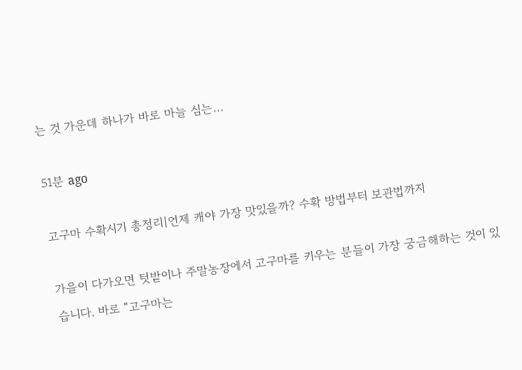는 것 가운데 하나가 바로 마늘 심는…

51분 ago

고구마 수확시기 총정리|언제 캐야 가장 맛있을까? 수확 방법부터 보관법까지

가을이 다가오면 텃밭이나 주말농장에서 고구마를 키우는 분들이 가장 궁금해하는 것이 있습니다. 바로 “고구마는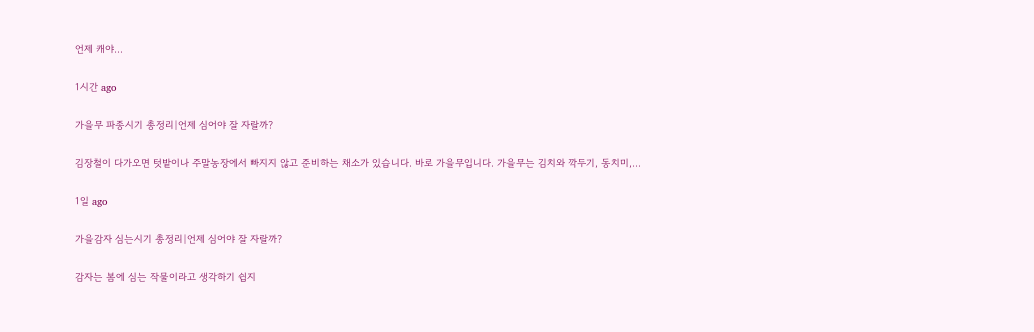언제 캐야…

1시간 ago

가을무 파종시기 총정리|언제 심어야 잘 자랄까?

김장철이 다가오면 텃밭이나 주말농장에서 빠지지 않고 준비하는 채소가 있습니다. 바로 가을무입니다. 가을무는 김치와 깍두기, 동치미,…

1일 ago

가을감자 심는시기 총정리|언제 심어야 잘 자랄까?

감자는 봄에 심는 작물이라고 생각하기 쉽지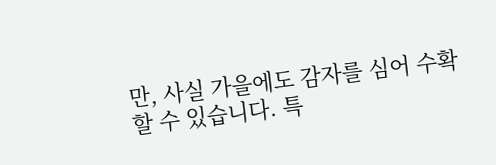만, 사실 가을에도 감자를 심어 수확할 수 있습니다. 특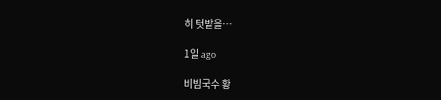히 텃밭을…

1일 ago

비빔국수 황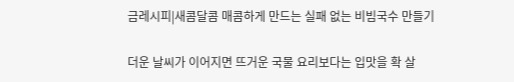금레시피|새콤달콤 매콤하게 만드는 실패 없는 비빔국수 만들기

더운 날씨가 이어지면 뜨거운 국물 요리보다는 입맛을 확 살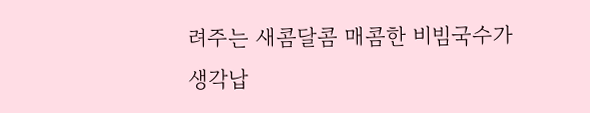려주는 새콤달콤 매콤한 비빔국수가 생각납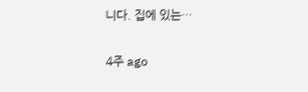니다. 집에 있는…

4주 ago